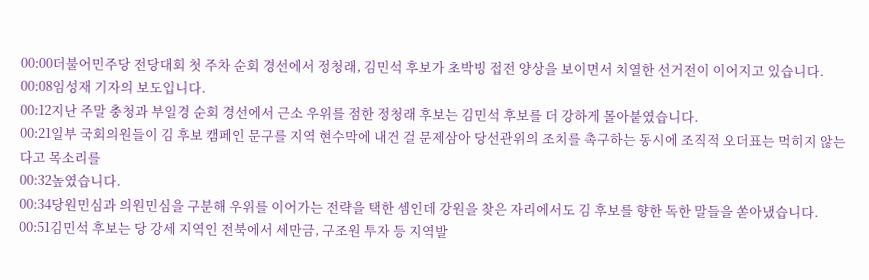00:00더불어민주당 전당대회 첫 주차 순회 경선에서 정청래, 김민석 후보가 초박빙 접전 양상을 보이면서 치열한 선거전이 이어지고 있습니다.
00:08임성재 기자의 보도입니다.
00:12지난 주말 충청과 부일경 순회 경선에서 근소 우위를 점한 정청래 후보는 김민석 후보를 더 강하게 몰아붙였습니다.
00:21일부 국회의원들이 김 후보 캠페인 문구를 지역 현수막에 내건 걸 문제삼아 당선관위의 조치를 촉구하는 동시에 조직적 오더표는 먹히지 않는다고 목소리를
00:32높였습니다.
00:34당원민심과 의원민심을 구분해 우위를 이어가는 전략을 택한 셈인데 강원을 찾은 자리에서도 김 후보를 향한 독한 말들을 쏟아냈습니다.
00:51김민석 후보는 당 강세 지역인 전북에서 세만금, 구조원 투자 등 지역발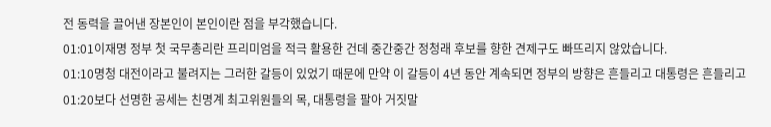전 동력을 끌어낸 장본인이 본인이란 점을 부각했습니다.
01:01이재명 정부 첫 국무총리란 프리미엄을 적극 활용한 건데 중간중간 정청래 후보를 향한 견제구도 빠뜨리지 않았습니다.
01:10명청 대전이라고 불려지는 그러한 갈등이 있었기 때문에 만약 이 갈등이 4년 동안 계속되면 정부의 방향은 흔들리고 대통령은 흔들리고
01:20보다 선명한 공세는 친명계 최고위원들의 목, 대통령을 팔아 거짓말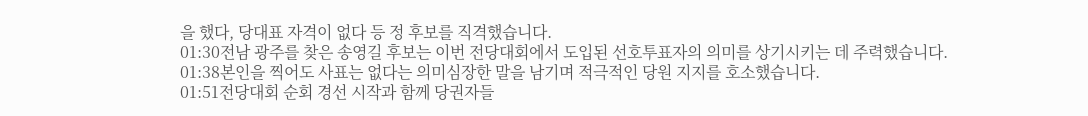을 했다, 당대표 자격이 없다 등 정 후보를 직격했습니다.
01:30전남 광주를 찾은 송영길 후보는 이번 전당대회에서 도입된 선호투표자의 의미를 상기시키는 데 주력했습니다.
01:38본인을 찍어도 사표는 없다는 의미심장한 말을 남기며 적극적인 당원 지지를 호소했습니다.
01:51전당대회 순회 경선 시작과 함께 당권자들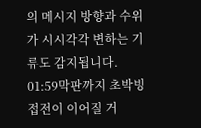의 메시지 방향과 수위가 시시각각 변하는 기류도 감지됩니다.
01:59막판까지 초박빙 접전이 이어질 거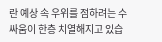란 예상 속 우위를 점하려는 수싸움이 한층 치열해지고 있습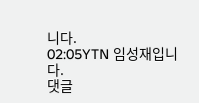니다.
02:05YTN 임성재입니다.
댓글